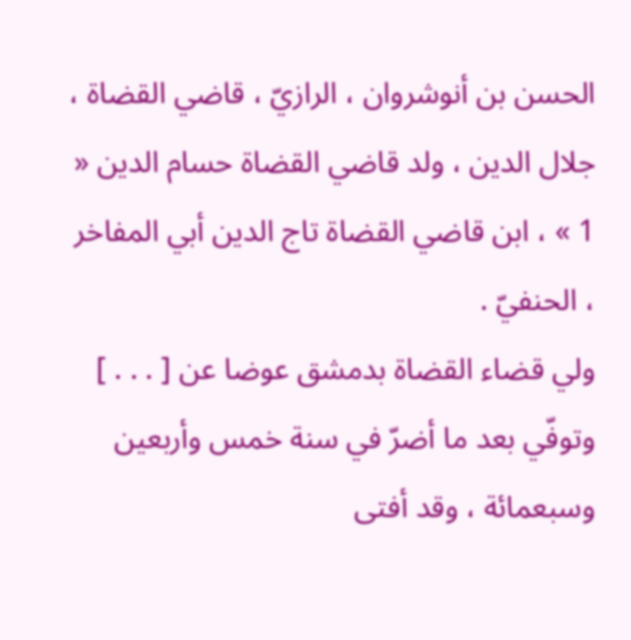الحسن بن أنوشروان ، الرازيّ ، قاضي القضاة ، جلال الدين ، ولد قاضي القضاة حسام الدين « 1 » ، ابن قاضي القضاة تاج الدين أبي المفاخر ، الحنفيّ .
ولي قضاء القضاة بدمشق عوضا عن [ . . . ]
وتوفّي بعد ما أضرّ في سنة خمس وأربعين وسبعمائة ، وقد أفتى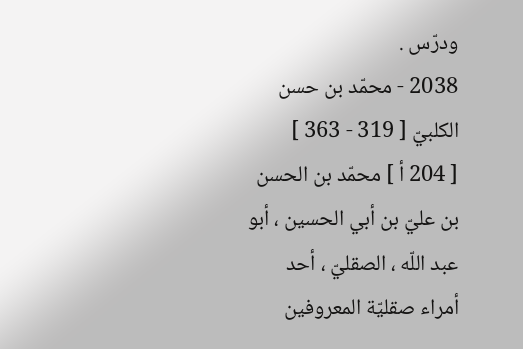ودرّس .
2038 - محمّد بن حسن الكلبيّ [ 319 - 363 ]
[ 204 أ ] محمّد بن الحسن بن عليّ بن أبي الحسين ، أبو عبد اللّه ، الصقليّ ، أحد أمراء صقليّة المعروفين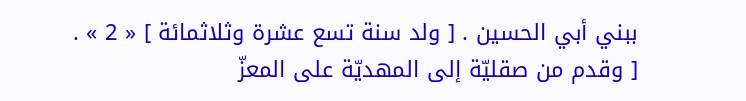ببني أبي الحسين . [ ولد سنة تسع عشرة وثلاثمائة ] « 2 » .
[ وقدم من صقليّة إلى المهديّة على المعزّ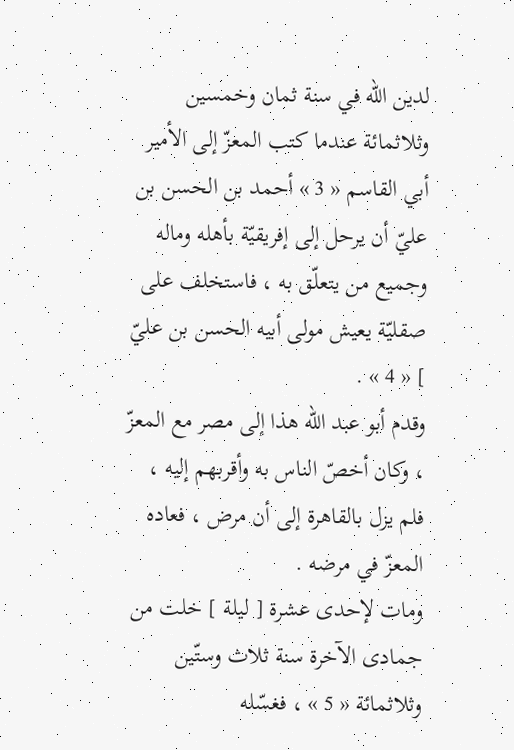لدين اللّه في سنة ثمان وخمسين وثلاثمائة عندما كتب المعزّ إلى الأمير أبي القاسم « 3 » أحمد بن الحسن بن عليّ أن يرحل إلى إفريقيّة بأهله وماله وجميع من يتعلّق به ، فاستخلف على صقليّة يعيش مولى أبيه الحسن بن عليّ ] « 4 » .
وقدم أبو عبد اللّه هذا إلى مصر مع المعزّ ، وكان أخصّ الناس به وأقربهم إليه ، فلم يزل بالقاهرة إلى أن مرض ، فعاده المعزّ في مرضه .
ومات لإحدى عشرة [ ليلة ] خلت من جمادى الآخرة سنة ثلاث وستّين وثلاثمائة « 5 » ، فغسّله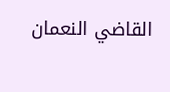القاضي النعمان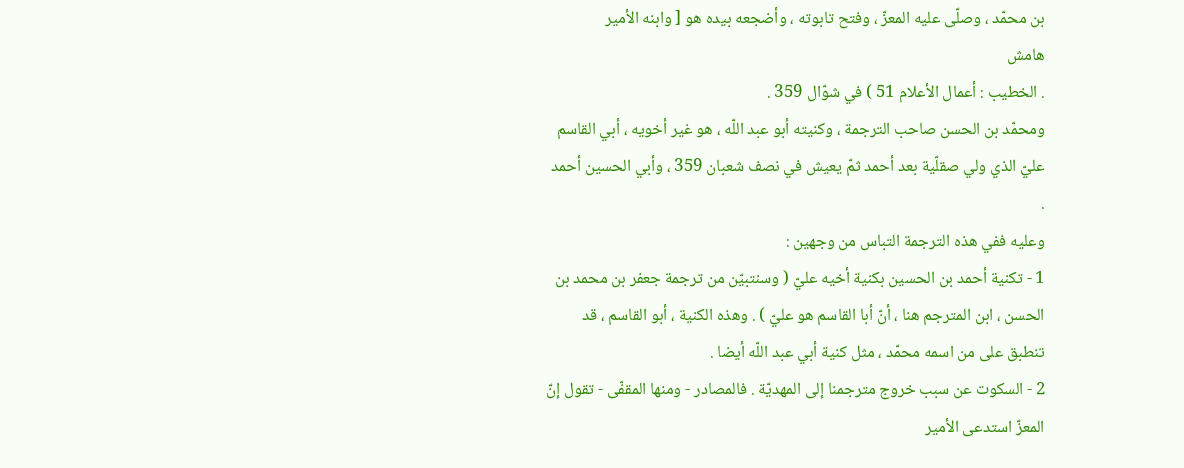بن محمّد ، وصلّى عليه المعزّ ، وفتح تابوته ، وأضجعه بيده هو [ وابنه الأمير
هامش
. الخطيب : أعمال الأعلام 51 ) في شوّال 359 .
ومحمّد بن الحسن صاحب الترجمة ، وكنيته أبو عبد اللّه ، هو غير أخويه ، أبي القاسم عليّ الذي ولي صقلّية بعد أحمد ثمّ يعيش في نصف شعبان 359 ، وأبي الحسين أحمد .
وعليه ففي هذه الترجمة التباس من وجهين :
1 - تكنية أحمد بن الحسين بكنية أخيه عليّ ( وسنتبيّن من ترجمة جعفر بن محمد بن الحسن ، ابن المترجم هنا ، أنّ أبا القاسم هو عليّ ) . وهذه الكنية ، أبو القاسم ، قد تنطبق على من اسمه محمّد ، مثل كنية أبي عبد اللّه أيضا .
2 - السكوت عن سبب خروج مترجمنا إلى المهديّة . فالمصادر - ومنها المقفّى - تقول إنّ المعزّ استدعى الأمير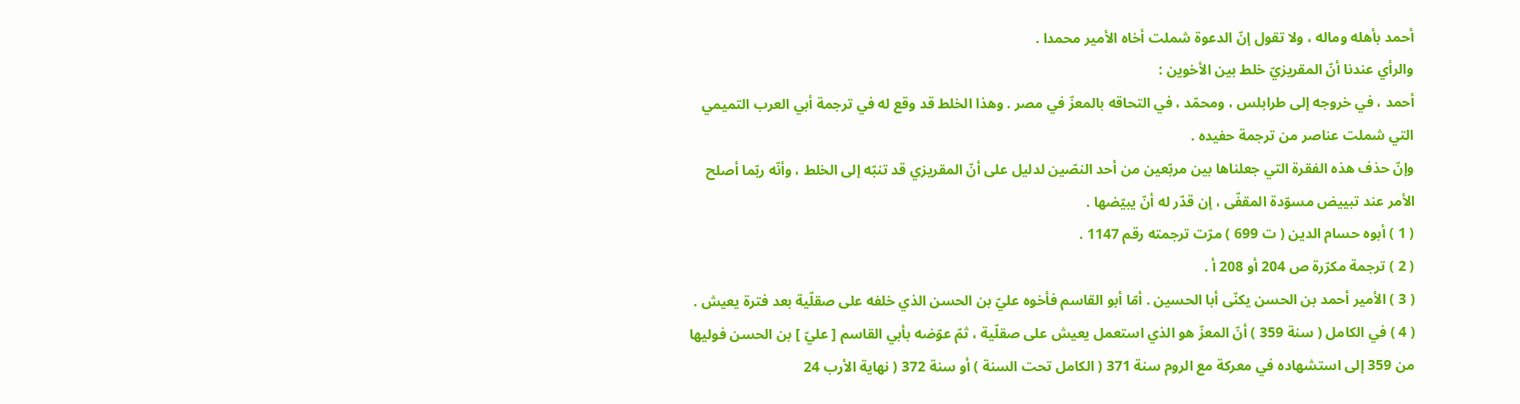أحمد بأهله وماله ، ولا تقول إنّ الدعوة شملت أخاه الأمير محمدا .
والرأي عندنا أنّ المقريزيّ خلط بين الأخوين :
أحمد ، في خروجه إلى طرابلس ، ومحمّد ، في التحاقه بالمعزّ في مصر . وهذا الخلط قد وقع له في ترجمة أبي العرب التميمي التي شملت عناصر من ترجمة حفيده .
وإنّ حذف هذه الفقرة التي جعلناها بين مربّعين من أحد النصّين لدليل على أنّ المقريزي قد تنبّه إلى الخلط ، وأنّه ربّما أصلح الأمر عند تبييض مسوّدة المقفّى ، إن قدّر له أنّ يبيّضها .
( 1 ) أبوه حسام الدين ( ت 699 ) مرّت ترجمته رقم 1147 .
( 2 ) ترجمة مكرّرة ص 204 أو 208 أ .
( 3 ) الأمير أحمد بن الحسن يكنّى أبا الحسين . أمّا أبو القاسم فأخوه عليّ بن الحسن الذي خلفه على صقلّية بعد فترة يعيش .
( 4 ) في الكامل ( سنة 359 ) أنّ المعزّ هو الذي استعمل يعيش على صقلّية ، ثمّ عوّضه بأبي القاسم [ عليّ ] بن الحسن فوليها من 359 إلى استشهاده في معركة مع الروم سنة 371 ( الكامل تحت السنة ) أو سنة 372 ( نهاية الأرب 24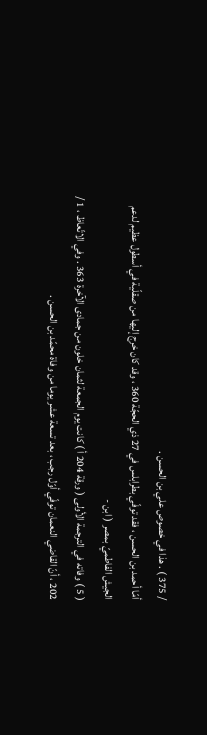/ 375 ) . هذا في خصوص علي بن الحسن .
أمّا أحمد بن الحسن ، فقد توفّي بطرابلس في 27 ذي الحجّة 360 ، وقد كان خرج إليها من صقلّية في أسطول عظيم لدعم الجيش الفاطميّ بمصر ( ابن -
( 5 ) وفاته في الترجمة الأولى ( ورقة 204 أ ) كانت يوم الجمعة لثمان خلون من جمادى الآخرة 363 . وفي الاتّعاظ ، 1 / 202 ، أنّ القاضي النعمان توفّي أوّل رجب ، بعد تسعة عشر يوما من وفاة محمّد بن الحسن .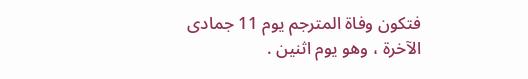فتكون وفاة المترجم يوم 11 جمادى الآخرة ، وهو يوم اثنين .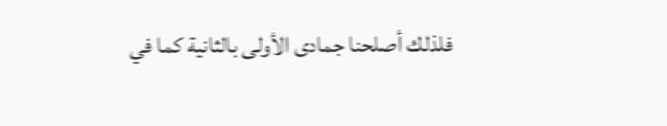فلذلك أصلحنا جمادى الأولى بالثانية كما في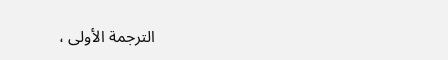الترجمة الأولى ،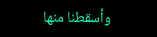وأسقطنا منها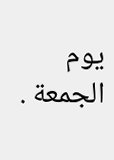يوم الجمعة .